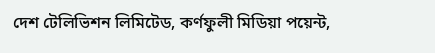দেশ টেলিভিশন লিমিটেড, কর্ণফুলী মিডিয়া পয়েন্ট,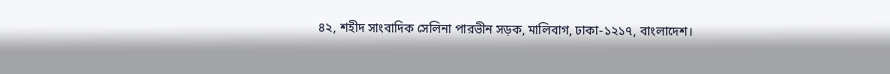৪২, শহীদ সাংবাদিক সেলিনা পারভীন সড়ক, মালিবাগ, ঢাকা-১২১৭, বাংলাদেশ।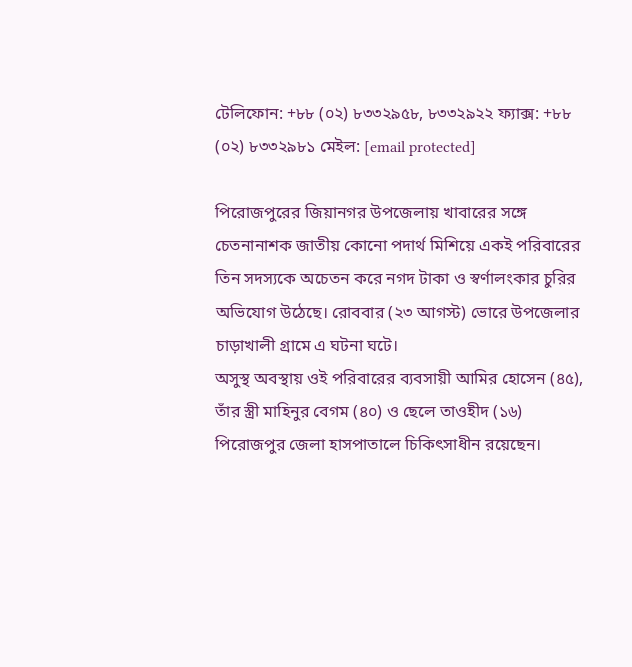টেলিফোন: +৮৮ (০২) ৮৩৩২৯৫৮, ৮৩৩২৯২২ ফ্যাক্স: +৮৮ (০২) ৮৩৩২৯৮১ মেইল: [email protected]

পিরোজপুরের জিয়ানগর উপজেলায় খাবারের সঙ্গে চেতনানাশক জাতীয় কোনো পদার্থ মিশিয়ে একই পরিবারের তিন সদস্যকে অচেতন করে নগদ টাকা ও স্বর্ণালংকার চুরির অভিযোগ উঠেছে। রোববার (২৩ আগস্ট) ভোরে উপজেলার চাড়াখালী গ্রামে এ ঘটনা ঘটে।
অসুস্থ অবস্থায় ওই পরিবারের ব্যবসায়ী আমির হোসেন (৪৫), তাঁর স্ত্রী মাহিনুর বেগম (৪০) ও ছেলে তাওহীদ (১৬) পিরোজপুর জেলা হাসপাতালে চিকিৎসাধীন রয়েছেন।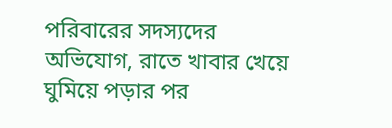পরিবারের সদস্যদের অভিযোগ, রাতে খাবার খেয়ে ঘুমিয়ে পড়ার পর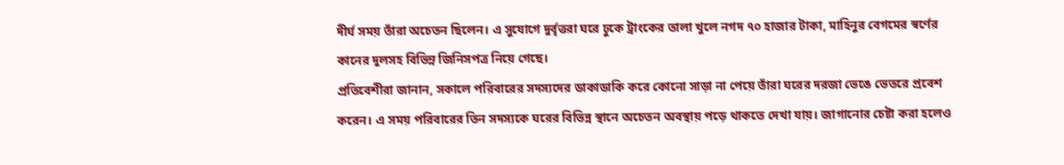দীর্ঘ সময় তাঁরা অচেতন ছিলেন। এ সুযোগে দুর্বৃত্তরা ঘরে ঢুকে ট্রাংকের তালা খুলে নগদ ৭০ হাজার টাকা, মাহিনুর বেগমের স্বর্ণের কানের দুলসহ বিভিন্ন জিনিসপত্র নিয়ে গেছে।
প্রতিবেশীরা জানান, সকালে পরিবারের সদস্যদের ডাকাডাকি করে কোনো সাড়া না পেয়ে তাঁরা ঘরের দরজা ভেঙে ভেতরে প্রবেশ করেন। এ সময় পরিবারের তিন সদস্যকে ঘরের বিভিন্ন স্থানে অচেতন অবস্থায় পড়ে থাকতে দেখা যায়। জাগানোর চেষ্টা করা হলেও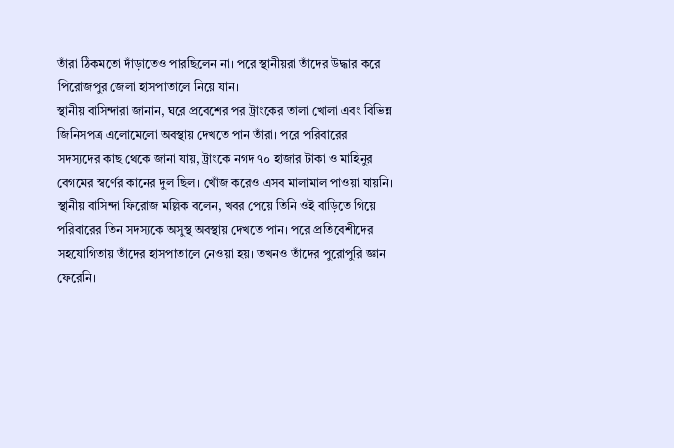তাঁরা ঠিকমতো দাঁড়াতেও পারছিলেন না। পরে স্থানীয়রা তাঁদের উদ্ধার করে পিরোজপুর জেলা হাসপাতালে নিয়ে যান।
স্থানীয় বাসিন্দারা জানান, ঘরে প্রবেশের পর ট্রাংকের তালা খোলা এবং বিভিন্ন জিনিসপত্র এলোমেলো অবস্থায় দেখতে পান তাঁরা। পরে পরিবারের সদস্যদের কাছ থেকে জানা যায়, ট্রাংকে নগদ ৭০ হাজার টাকা ও মাহিনুর বেগমের স্বর্ণের কানের দুল ছিল। খোঁজ করেও এসব মালামাল পাওয়া যায়নি।
স্থানীয় বাসিন্দা ফিরোজ মল্লিক বলেন, খবর পেয়ে তিনি ওই বাড়িতে গিয়ে পরিবারের তিন সদস্যকে অসুস্থ অবস্থায় দেখতে পান। পরে প্রতিবেশীদের সহযোগিতায় তাঁদের হাসপাতালে নেওয়া হয়। তখনও তাঁদের পুরোপুরি জ্ঞান ফেরেনি।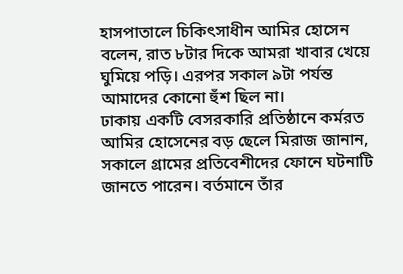হাসপাতালে চিকিৎসাধীন আমির হোসেন বলেন, রাত ৮টার দিকে আমরা খাবার খেয়ে ঘুমিয়ে পড়ি। এরপর সকাল ৯টা পর্যন্ত আমাদের কোনো হুঁশ ছিল না।
ঢাকায় একটি বেসরকারি প্রতিষ্ঠানে কর্মরত আমির হোসেনের বড় ছেলে মিরাজ জানান, সকালে গ্রামের প্রতিবেশীদের ফোনে ঘটনাটি জানতে পারেন। বর্তমানে তাঁর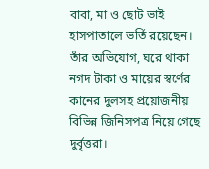বাবা, মা ও ছোট ভাই হাসপাতালে ভর্তি রয়েছেন। তাঁর অভিযোগ, ঘরে থাকা নগদ টাকা ও মায়ের স্বর্ণের কানের দুলসহ প্রয়োজনীয় বিভিন্ন জিনিসপত্র নিয়ে গেছে দুর্বৃত্তরা।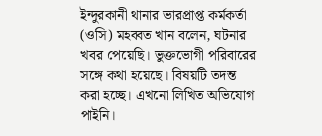ইন্দুরকানী থানার ভারপ্রাপ্ত কর্মকর্তা (ওসি) মহব্বত খান বলেন, ঘটনার খবর পেয়েছি। ভুক্তভোগী পরিবারের সঙ্গে কথা হয়েছে। বিষয়টি তদন্ত করা হচ্ছে। এখনো লিখিত অভিযোগ পাইনি।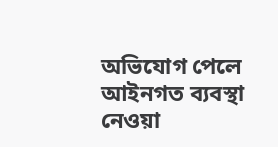অভিযোগ পেলে আইনগত ব্যবস্থা নেওয়া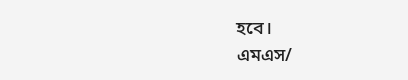হবে।
এমএস/